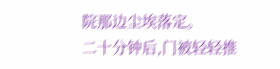院那边尘埃落定。
二十分钟后,门被轻轻推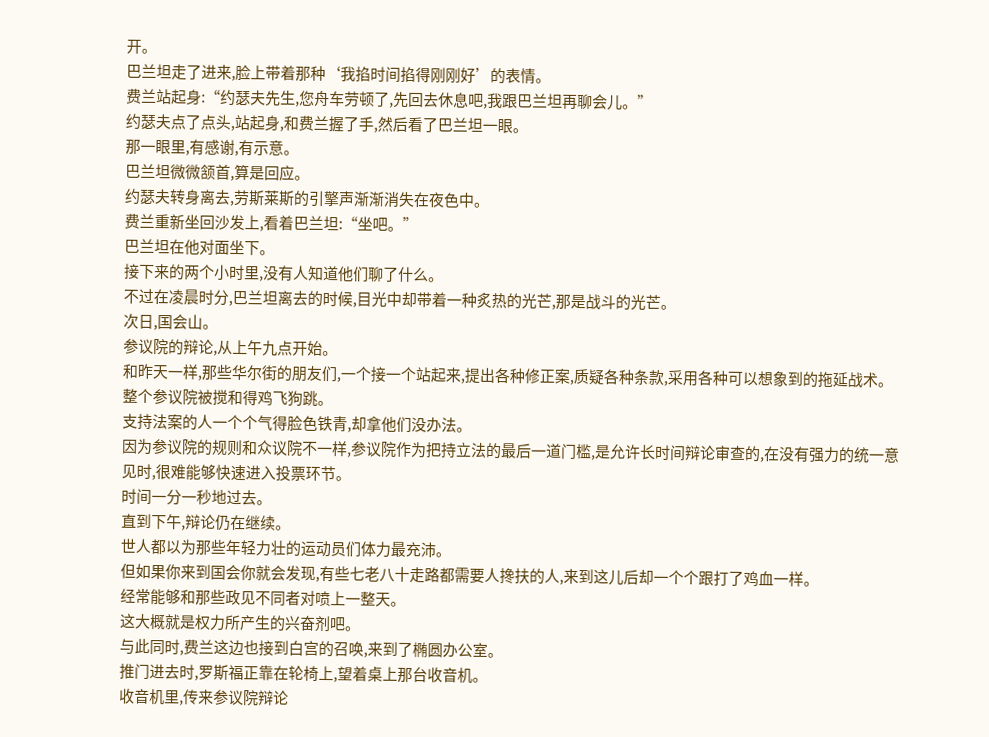开。
巴兰坦走了进来,脸上带着那种‘我掐时间掐得刚刚好’的表情。
费兰站起身:“约瑟夫先生,您舟车劳顿了,先回去休息吧,我跟巴兰坦再聊会儿。”
约瑟夫点了点头,站起身,和费兰握了手,然后看了巴兰坦一眼。
那一眼里,有感谢,有示意。
巴兰坦微微颔首,算是回应。
约瑟夫转身离去,劳斯莱斯的引擎声渐渐消失在夜色中。
费兰重新坐回沙发上,看着巴兰坦:“坐吧。”
巴兰坦在他对面坐下。
接下来的两个小时里,没有人知道他们聊了什么。
不过在凌晨时分,巴兰坦离去的时候,目光中却带着一种炙热的光芒,那是战斗的光芒。
次日,国会山。
参议院的辩论,从上午九点开始。
和昨天一样,那些华尔街的朋友们,一个接一个站起来,提出各种修正案,质疑各种条款,采用各种可以想象到的拖延战术。
整个参议院被搅和得鸡飞狗跳。
支持法案的人一个个气得脸色铁青,却拿他们没办法。
因为参议院的规则和众议院不一样,参议院作为把持立法的最后一道门槛,是允许长时间辩论审查的,在没有强力的统一意见时,很难能够快速进入投票环节。
时间一分一秒地过去。
直到下午,辩论仍在继续。
世人都以为那些年轻力壮的运动员们体力最充沛。
但如果你来到国会你就会发现,有些七老八十走路都需要人搀扶的人,来到这儿后却一个个跟打了鸡血一样。
经常能够和那些政见不同者对喷上一整天。
这大概就是权力所产生的兴奋剂吧。
与此同时,费兰这边也接到白宫的召唤,来到了椭圆办公室。
推门进去时,罗斯福正靠在轮椅上,望着桌上那台收音机。
收音机里,传来参议院辩论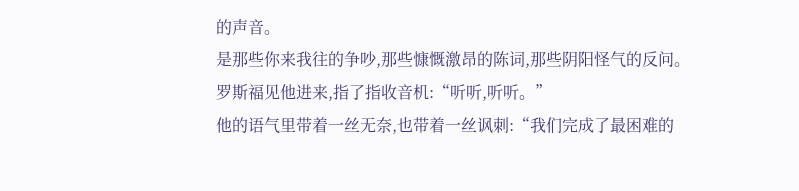的声音。
是那些你来我往的争吵,那些慷慨激昂的陈词,那些阴阳怪气的反问。
罗斯福见他进来,指了指收音机:“听听,听听。”
他的语气里带着一丝无奈,也带着一丝讽刺:“我们完成了最困难的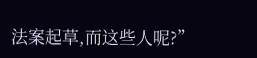法案起草,而这些人呢?”